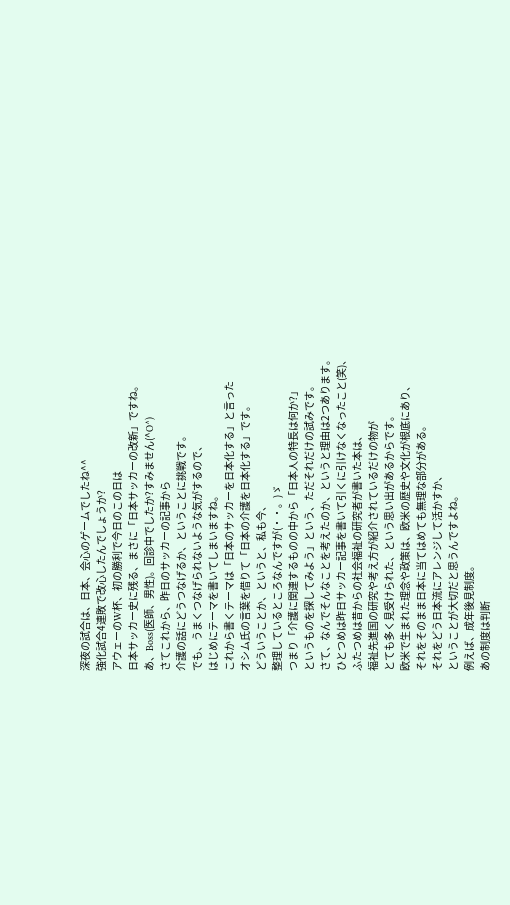深夜の試合は、日本、会心のゲームでしたね^^
強化試合4連敗で改心したんでしょうか?
アウェーのW杯、初の勝利で今日のこの日は
日本サッカー史に残る、まさに「日本サッカーの改新」ですね。
あ、Boss(医師、男性)。回診中でしたか?すみません(^O^)
さてこれから、昨日のサッカーの記事から
介護の話にどうつなげるか、ということに挑戦です。
でも、うまくつなげられないような気がするので、
はじめにテーマを書いてしまいますね。
これから書くテーマは「日本のサッカーを日本化する」と言った
オシム氏の言葉を借りて「日本の介護を日本化する」です。
どういうことか、というと、私も今、
整理しているところなんですが(・・。)ゞ
つまり「介護に関連するものの中から「日本人の特長は何か?」
というものを探してみよう」という、ただそれだけの試みです。
さて、なんでそんなことを考えたのか、というと理由は2つあります。
ひとつめは昨日サッカー記事を書いて引くに引けなくなったこと(笑)、
ふたつめは昔からの社会福祉の研究者が書いた本は、
福祉先進国の研究や考え方が紹介されているだけの物が
とても多く見受けられた、という思い出があるからです。
欧米で生まれた理念や政策は、欧米の歴史や文化が根底にあり、
それをそのまま日本に当てはめても無理な部分がある。
それをどう日本流にアレンジして活かすか、
ということが大切だと思うんですよね。
例えば、成年後見制度。
あの制度は判断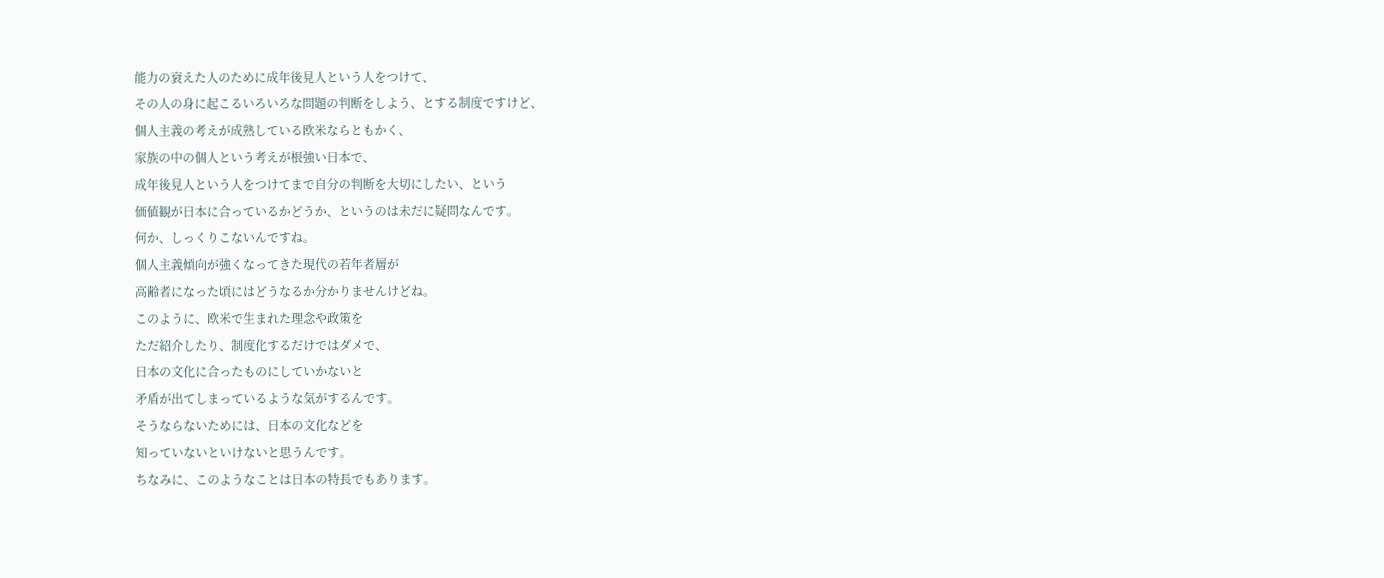能力の衰えた人のために成年後見人という人をつけて、
その人の身に起こるいろいろな問題の判断をしよう、とする制度ですけど、
個人主義の考えが成熟している欧米ならともかく、
家族の中の個人という考えが根強い日本で、
成年後見人という人をつけてまで自分の判断を大切にしたい、という
価値観が日本に合っているかどうか、というのは未だに疑問なんです。
何か、しっくりこないんですね。
個人主義傾向が強くなってきた現代の若年者層が
高齢者になった頃にはどうなるか分かりませんけどね。
このように、欧米で生まれた理念や政策を
ただ紹介したり、制度化するだけではダメで、
日本の文化に合ったものにしていかないと
矛盾が出てしまっているような気がするんです。
そうならないためには、日本の文化などを
知っていないといけないと思うんです。
ちなみに、このようなことは日本の特長でもあります。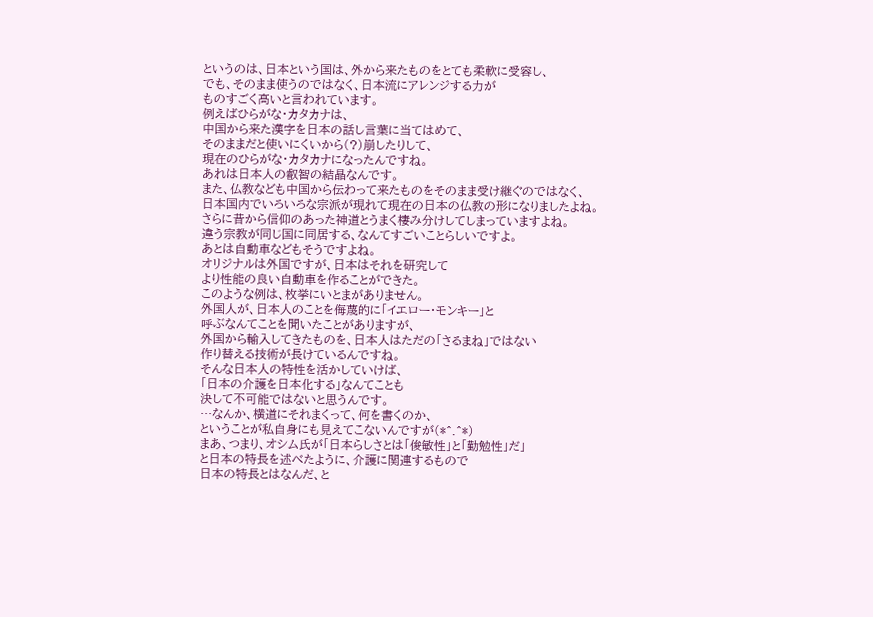というのは、日本という国は、外から来たものをとても柔軟に受容し、
でも、そのまま使うのではなく、日本流にアレンジする力が
ものすごく高いと言われています。
例えばひらがな・カタカナは、
中国から来た漢字を日本の話し言葉に当てはめて、
そのままだと使いにくいから(?)崩したりして、
現在のひらがな・カタカナになったんですね。
あれは日本人の叡智の結晶なんです。
また、仏教なども中国から伝わって来たものをそのまま受け継ぐのではなく、
日本国内でいろいろな宗派が現れて現在の日本の仏教の形になりましたよね。
さらに昔から信仰のあった神道とうまく棲み分けしてしまっていますよね。
違う宗教が同じ国に同居する、なんてすごいことらしいですよ。
あとは自動車などもそうですよね。
オリジナルは外国ですが、日本はそれを研究して
より性能の良い自動車を作ることができた。
このような例は、枚挙にいとまがありません。
外国人が、日本人のことを侮蔑的に「イエロー・モンキー」と
呼ぶなんてことを聞いたことがありますが、
外国から輸入してきたものを、日本人はただの「さるまね」ではない
作り替える技術が長けているんですね。
そんな日本人の特性を活かしていけば、
「日本の介護を日本化する」なんてことも
決して不可能ではないと思うんです。
…なんか、横道にそれまくって、何を書くのか、
ということが私自身にも見えてこないんですが(*^.^*)
まあ、つまり、オシム氏が「日本らしさとは「俊敏性」と「勤勉性」だ」
と日本の特長を述べたように、介護に関連するもので
日本の特長とはなんだ、と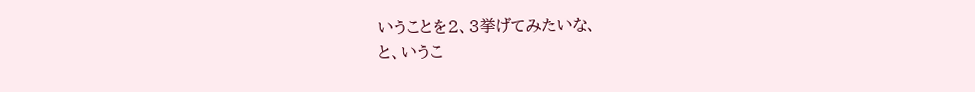いうことを2、3挙げてみたいな、
と、いうこ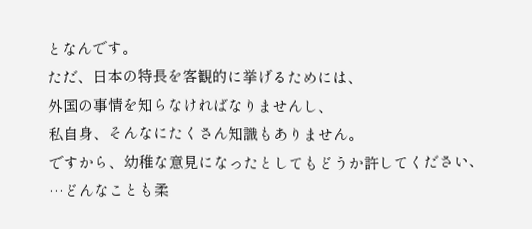となんです。
ただ、日本の特長を客観的に挙げるためには、
外国の事情を知らなければなりませんし、
私自身、そんなにたくさん知識もありません。
ですから、幼稚な意見になったとしてもどうか許してください、
…どんなことも柔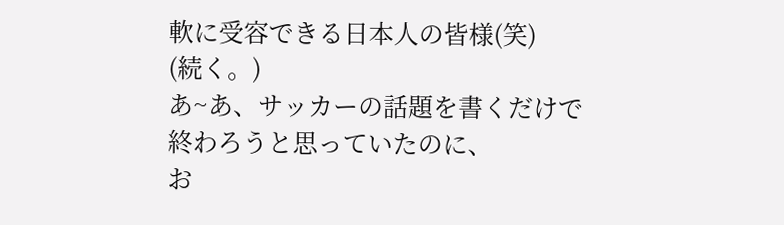軟に受容できる日本人の皆様(笑)
(続く。)
あ~あ、サッカーの話題を書くだけで
終わろうと思っていたのに、
お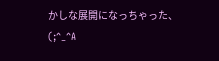かしな展開になっちゃった、(;^_^A